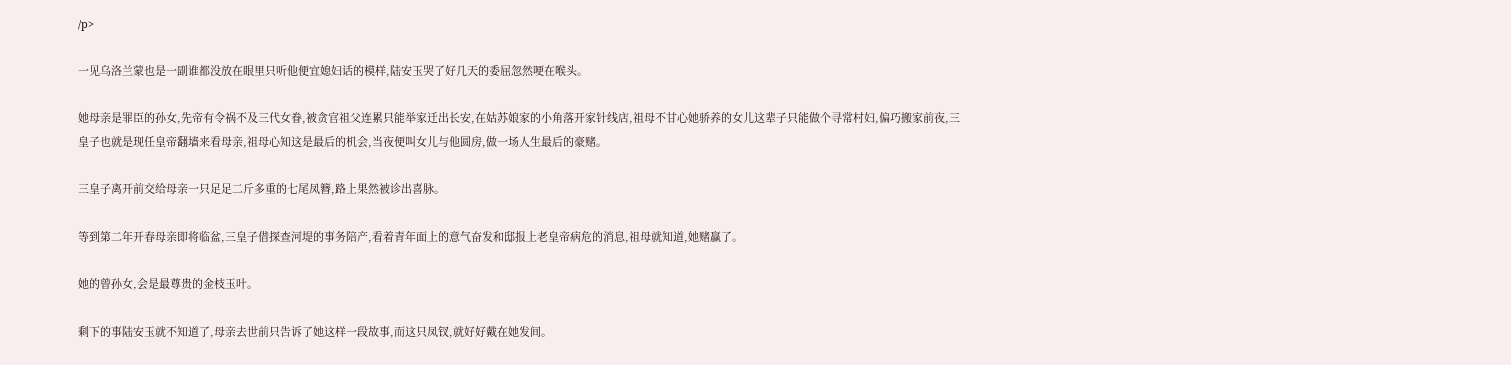/p>

一见乌洛兰蒙也是一副谁都没放在眼里只听他便宜媳妇话的模样,陆安玉哭了好几天的委屈忽然哽在喉头。

她母亲是罪臣的孙女,先帝有令祸不及三代女眷,被贪官祖父连累只能举家迁出长安,在姑苏娘家的小角落开家针线店,祖母不甘心她骄养的女儿这辈子只能做个寻常村妇,偏巧搬家前夜,三皇子也就是现任皇帝翻墙来看母亲,祖母心知这是最后的机会,当夜便叫女儿与他圆房,做一场人生最后的豪赌。

三皇子离开前交给母亲一只足足二斤多重的七尾凤簪,路上果然被诊出喜脉。

等到第二年开春母亲即将临盆,三皇子借探查河堤的事务陪产,看着青年面上的意气奋发和邸报上老皇帝病危的消息,祖母就知道,她赌赢了。

她的曾孙女,会是最尊贵的金枝玉叶。

剩下的事陆安玉就不知道了,母亲去世前只告诉了她这样一段故事,而这只凤钗,就好好戴在她发间。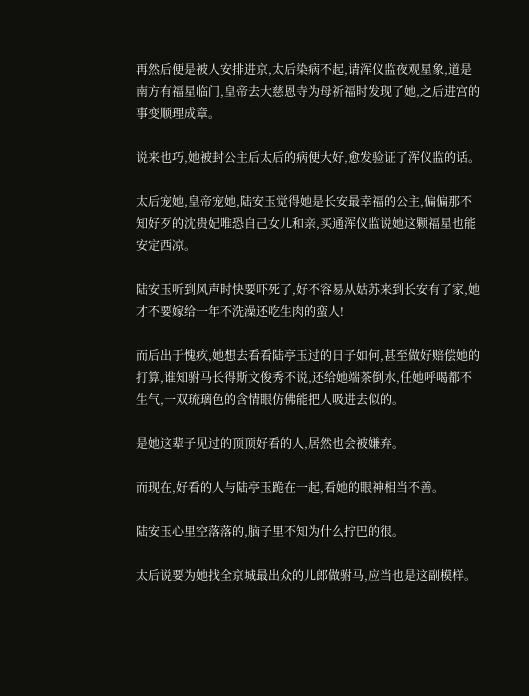再然后便是被人安排进京,太后染病不起,请浑仪监夜观星象,道是南方有福星临门,皇帝去大慈恩寺为母祈福时发现了她,之后进宫的事变顺理成章。

说来也巧,她被封公主后太后的病便大好,愈发验证了浑仪监的话。

太后宠她,皇帝宠她,陆安玉觉得她是长安最幸福的公主,偏偏那不知好歹的沈贵妃唯恐自己女儿和亲,买通浑仪监说她这颗福星也能安定西凉。

陆安玉听到风声时快要吓死了,好不容易从姑苏来到长安有了家,她才不要嫁给一年不洗澡还吃生肉的蛮人!

而后出于愧疚,她想去看看陆亭玉过的日子如何,甚至做好赔偿她的打算,谁知驸马长得斯文俊秀不说,还给她端茶倒水,任她呼喝都不生气,一双琉璃色的含情眼仿佛能把人吸进去似的。

是她这辈子见过的顶顶好看的人,居然也会被嫌弃。

而现在,好看的人与陆亭玉跪在一起,看她的眼神相当不善。

陆安玉心里空落落的,脑子里不知为什么拧巴的很。

太后说要为她找全京城最出众的儿郎做驸马,应当也是这副模样。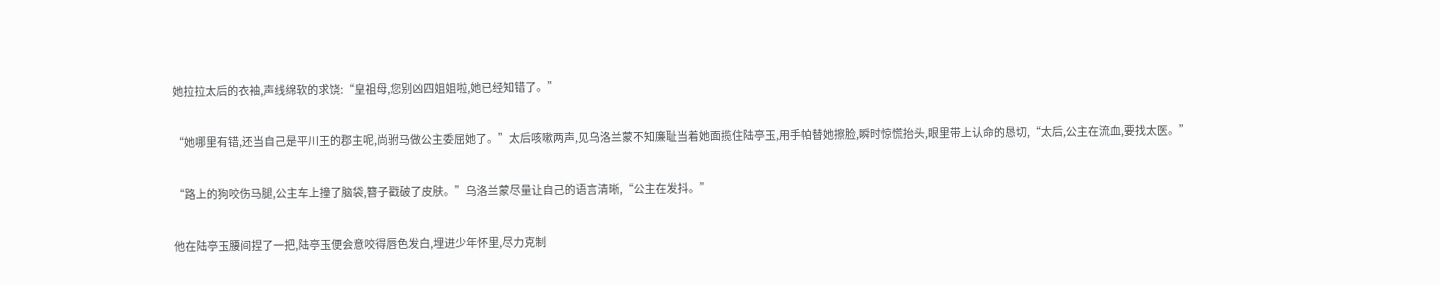她拉拉太后的衣袖,声线绵软的求饶:“皇祖母,您别凶四姐姐啦,她已经知错了。”

“她哪里有错,还当自己是平川王的郡主呢,尚驸马做公主委屈她了。”太后咳嗽两声,见乌洛兰蒙不知廉耻当着她面揽住陆亭玉,用手帕替她擦脸,瞬时惊慌抬头,眼里带上认命的恳切,“太后,公主在流血,要找太医。”

“路上的狗咬伤马腿,公主车上撞了脑袋,簪子戳破了皮肤。”乌洛兰蒙尽量让自己的语言清晰,“公主在发抖。”

他在陆亭玉腰间捏了一把,陆亭玉便会意咬得唇色发白,埋进少年怀里,尽力克制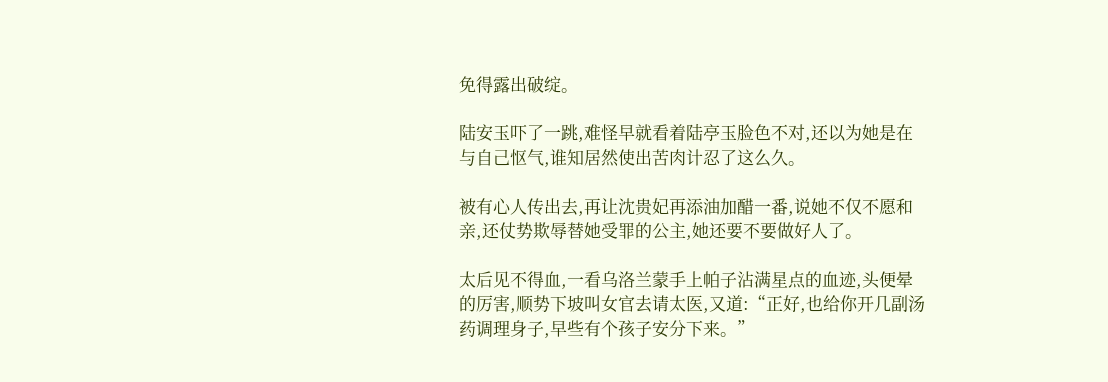免得露出破绽。

陆安玉吓了一跳,难怪早就看着陆亭玉脸色不对,还以为她是在与自己怄气,谁知居然使出苦肉计忍了这么久。

被有心人传出去,再让沈贵妃再添油加醋一番,说她不仅不愿和亲,还仗势欺辱替她受罪的公主,她还要不要做好人了。

太后见不得血,一看乌洛兰蒙手上帕子沾满星点的血迹,头便晕的厉害,顺势下坡叫女官去请太医,又道:“正好,也给你开几副汤药调理身子,早些有个孩子安分下来。”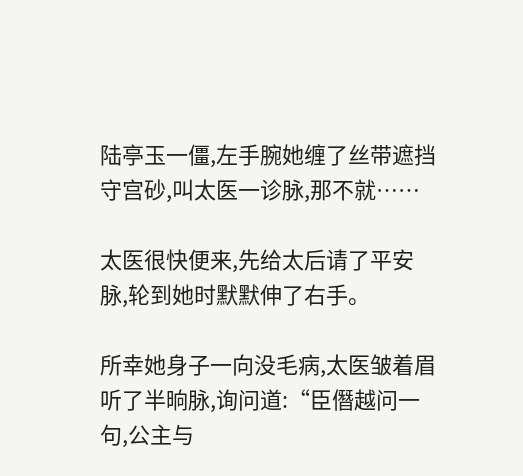陆亭玉一僵,左手腕她缠了丝带遮挡守宫砂,叫太医一诊脉,那不就……

太医很快便来,先给太后请了平安脉,轮到她时默默伸了右手。

所幸她身子一向没毛病,太医皱着眉听了半晌脉,询问道:“臣僭越问一句,公主与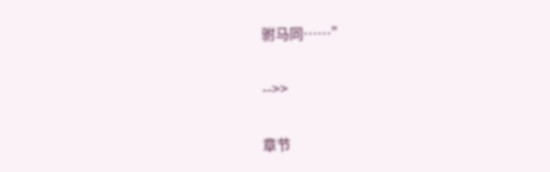驸马同……”

-->>

章节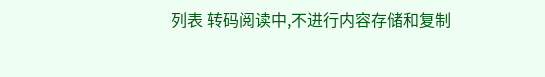列表 转码阅读中,不进行内容存储和复制